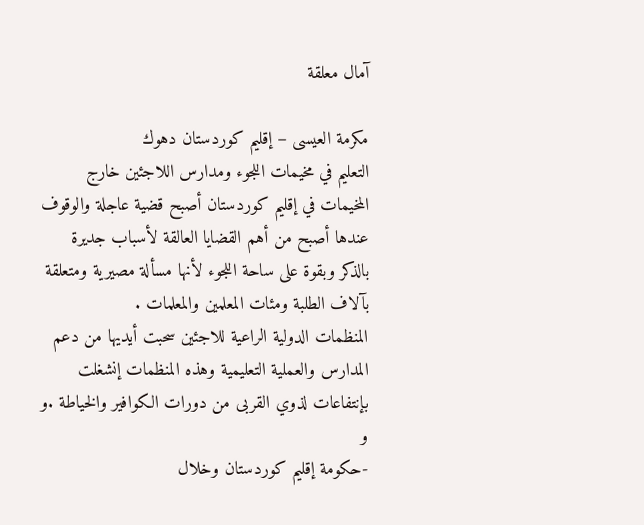آمال معلقة

مكرمة العيسى – إقليم كوردستان دهوك
التعليم في مخيمات اللجوء ومدارس اللاجئين خارج المخيمات في إقليم كوردستان أصبح قضية عاجلة والوقوف عندها أصبح من أهم القضايا العالقة لأسباب جديرة بالذكر وبقوة على ساحة اللجوء لأنها مسألة مصيرية ومتعلقة بآلاف الطلبة ومئات المعلمين والمعلمات .
المنظمات الدولية الراعية للاجئين سحبت أيديها من دعم المدارس والعملية التعليمية وهذه المنظمات إنشغلت بإنتفاعات لذوي القربى من دورات الكوافير والخياطة .و و
-حكومة إقليم كوردستان وخلال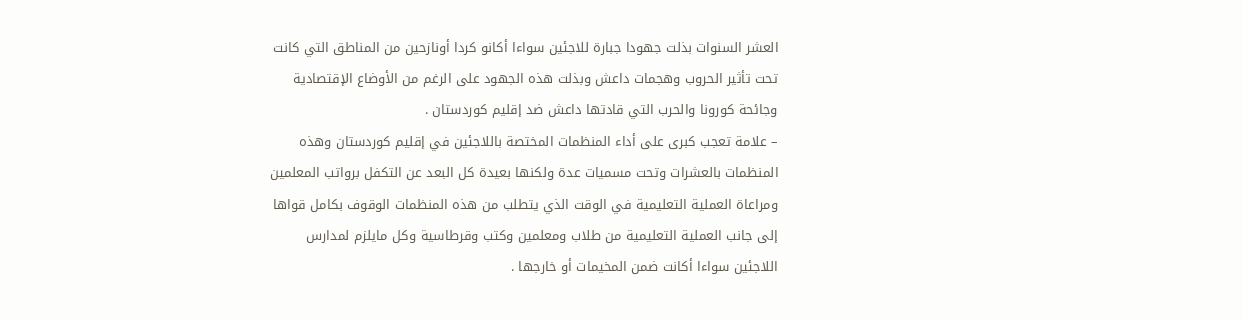العشر السنوات بذلت جهودا جبارة للاجئين سواءا أكانو كردا أونازحين من المناطق التي كانت تحت تأثير الحروب وهجمات داعش وبذلت هذه الجهود على الرغم من الأوضاع الإقتصادية وجائحة كورونا والحرب التي قادتها داعش ضد إقليم كوردستان .
– علامة تعجب كبرى على أداء المنظمات المختصة باللاجئين في إقليم كوردستان وهذه المنظمات بالعشرات وتحت مسميات عدة ولكنها بعيدة كل البعد عن التكفل برواتب المعلمين ومراعاة العملية التعليمية في الوقت الذي يتطلب من هذه المنظمات الوقوف بكامل قواها إلى جانب العملية التعليمية من طلاب ومعلمين وكتب وقرطاسية وكل مايلزم لمدارس اللاجئين سواءا أكانت ضمن المخيمات أو خارجها .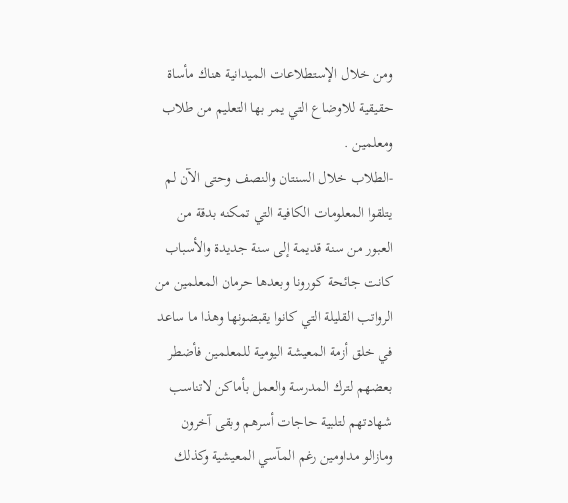ومن خلال الإستطلاعات الميدانية هناك مأساة حقيقية للاوضاع التي يمر بها التعليم من طلاب ومعلمين .
-الطلاب خلال السنتان والنصف وحتى الآن لم يتلقوا المعلومات الكافية التي تمكنه بدقة من العبور من سنة قديمة إلى سنة جديدة والأسباب كانت جائحة كورونا وبعدها حرمان المعلمين من الرواتب القليلة التي كانوا يقبضونها وهذا ما ساعد في خلق أزمة المعيشة اليومية للمعلمين فأضطر بعضهم لترك المدرسة والعمل بأماكن لاتناسب شهادتهم لتلبية حاجات أسرهم وبقى آخرون ومازالو مداومين رغم المآسي المعيشية وكذلك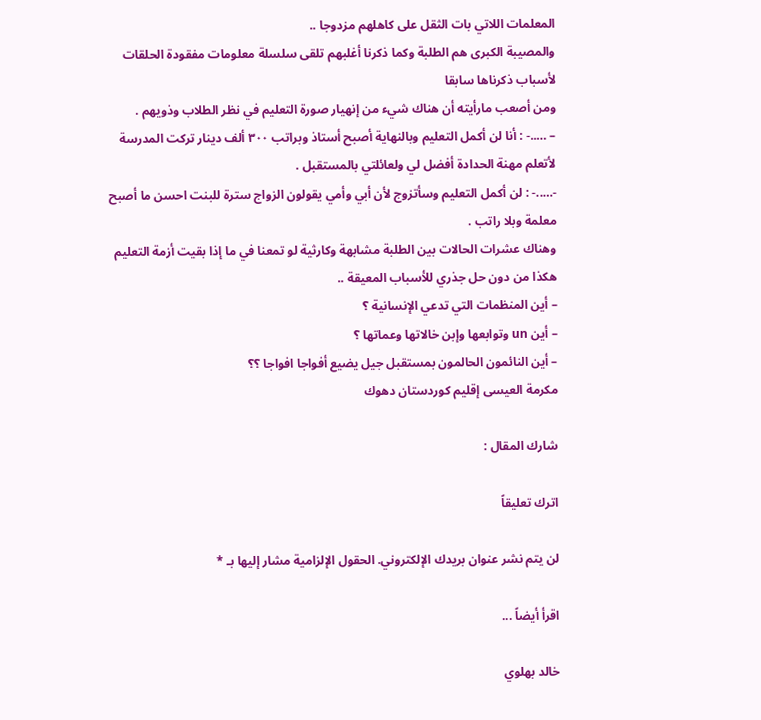المعلمات اللاتي بات الثقل على كاهلهم مزدوجا ..
والمصيبة الكبرى هم الطلبة وكما ذكرنا أغلبهم تلقى سلسلة معلومات مفقودة الحلقات لأسباب ذكرناها سابقا
ومن أصعب مارأيته أن هناك شيء من إنهيار صورة التعليم في نظر الطلاب وذويهم .
– …..- : أنا لن أكمل التعليم وبالنهاية أصبح أستاذ وبراتب ٣٠٠ ألف دينار تركت المدرسة لأتعلم مهنة الحدادة أفضل لي ولعائلتي بالمستقبل .
-…..- : لن أكمل التعليم وسأتزوج لأن أبي وأمي يقولون الزواج سترة للبنت احسن ما أصبح معلمة وبلا راتب .
وهناك عشرات الحالات بين الطلبة مشابهة وكارثية لو تمعنا في ما إذا بقيت أزمة التعليم هكذا من دون حل جذري للأسباب المعيقة ..
– أين المنظمات التي تدعي الإنسانية ؟
– أين un وتوابعها وإبن خالاتها وعماتها ؟
– أين النائمون الحالمون بمستقبل جيل يضيع أفواجا افواجا ؟؟
مكرمة العيسى إقليم كوردستان دهوك

شارك المقال :

اترك تعليقاً

لن يتم نشر عنوان بريدك الإلكتروني. الحقول الإلزامية مشار إليها بـ *

اقرأ أيضاً ...

خالد بهلوي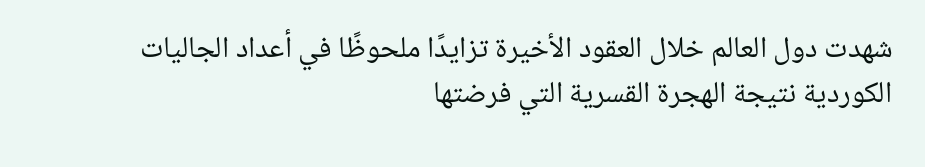شهدت دول العالم خلال العقود الأخيرة تزايدًا ملحوظًا في أعداد الجاليات الكوردية نتيجة الهجرة القسرية التي فرضتها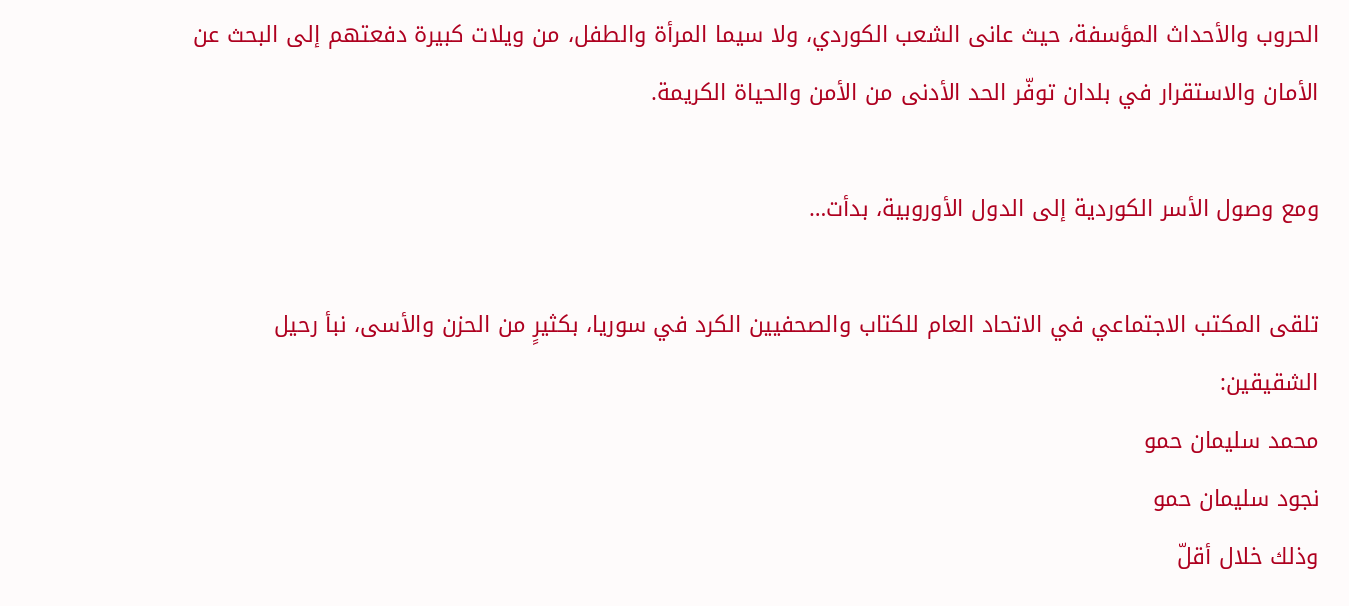الحروب والأحداث المؤسفة، حيث عانى الشعب الكوردي، ولا سيما المرأة والطفل، من ويلات كبيرة دفعتهم إلى البحث عن الأمان والاستقرار في بلدان توفّر الحد الأدنى من الأمن والحياة الكريمة.

ومع وصول الأسر الكوردية إلى الدول الأوروبية، بدأت…

تلقى المكتب الاجتماعي في الاتحاد العام للكتاب والصحفيين الكرد في سوريا، بكثيرٍ من الحزن والأسى، نبأ رحيل الشقيقين:
محمد سليمان حمو
نجود سليمان حمو
وذلك خلال أقلّ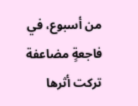من أسبوع، في فاجعةٍ مضاعفة تركت أثرها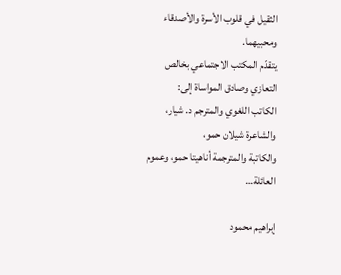الثقيل في قلوب الأسرة والأصدقاء ومحبيهما.
يتقدّم المكتب الاجتماعي بخالص التعازي وصادق المواساة إلى:
الكاتب اللغوي والمترجم د. شيار،
والشاعرة شيلان حمو،
والكاتبة والمترجمة أناهيتا حمو، وعموم العائلة…

إبراهيم محمود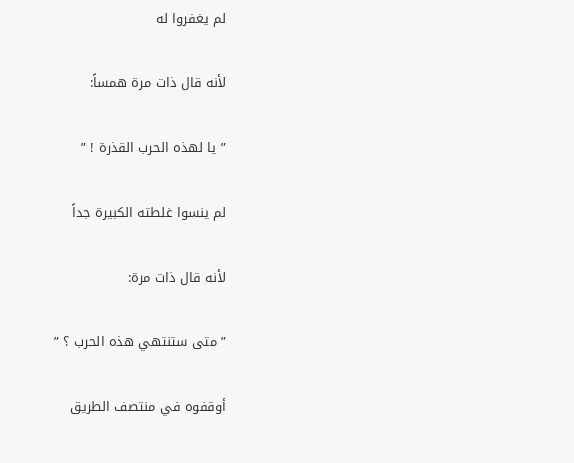لم يغفروا له

لأنه قال ذات مرة همساً:

” يا لهذه الحرب القذرة ! ”

لم ينسوا غلطته الكبيرة جداً

لأنه قال ذات مرة:

” متى ستنتهي هذه الحرب ؟ ”

أوقفوه في منتصف الطريق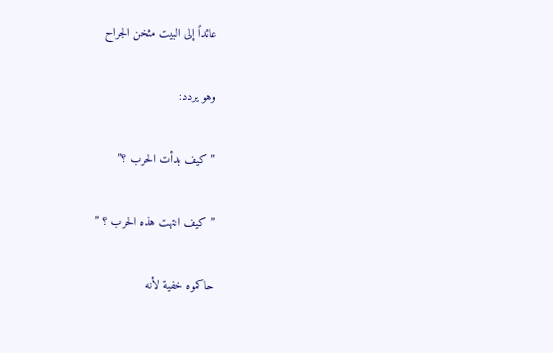عائداً إلى البيت مثخن الجراح

وهو يردد:

” كيف بدأت الحرب ؟”

” كيف انتهت هذه الحرب ؟ ”

حاكموه خفية لأنه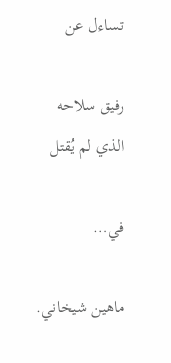تساءل عن

رفيق سلاحه الذي لم يُقتل

في…

ماهين شيخاني.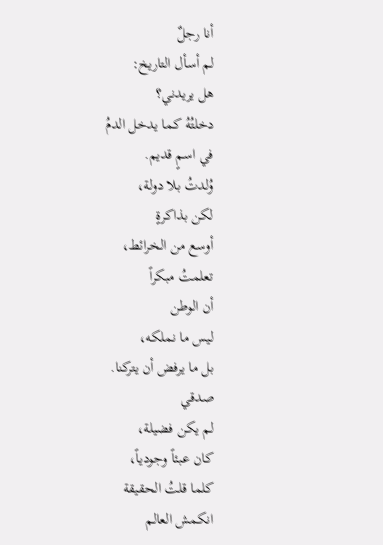أنا رجلٌ
لم أسأل التاريخ:
هل يريدني؟
دخلتُهُ كما يدخل الدمُ
في اسمٍ قديم.
وُلدتُ بلا دولة،
لكن بذاكرةٍ
أوسع من الخرائط،
تعلمتُ مبكراً
أن الوطن
ليس ما نملكه،
بل ما يرفض أن يتركنا.
صدقي
لم يكن فضيلة،
كان عبئاً وجودياً،
كلما قلتُ الحقيقة
انكمش العالم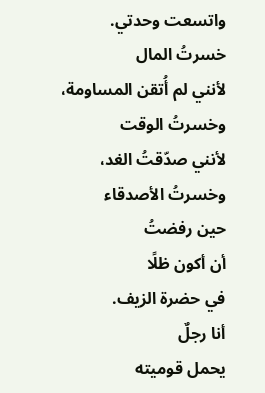واتسعت وحدتي.
خسرتُ المال
لأنني لم أُتقن المساومة،
وخسرتُ الوقت
لأنني صدّقتُ الغد،
وخسرتُ الأصدقاء
حين رفضتُ
أن أكون ظلًا
في حضرة الزيف.
أنا رجلٌ
يحمل قوميته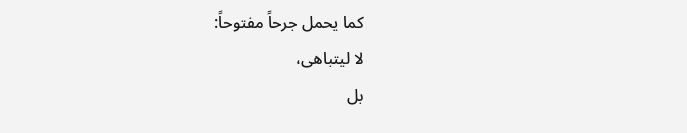كما يحمل جرحاً مفتوحاً:
لا ليتباهى،
بل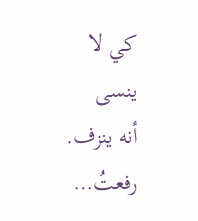كي لا ينسى
أنه ينزف.
رفعتُ…